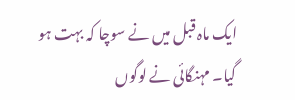ایک ماہ قبل میں نے سوچا کہ بہت ہو گیا۔ مہنگائی نے لوگوں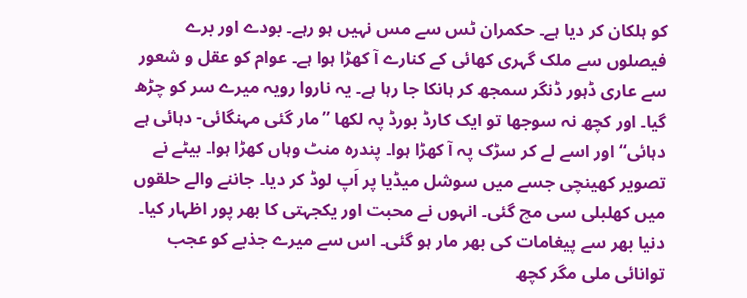کو ہلکان کر دیا ہے۔ حکمران ٹس سے مس نہیں ہو رہے۔ بودے اور برے فیصلوں سے ملک گہری کھائی کے کنارے آ کھڑا ہوا ہے۔ عوام کو عقل و شعور سے عاری ڈہور ڈنگر سمجھ کر ہانکا جا رہا ہے۔ یہ ناروا رویہ میرے سر کو چڑھ گیا۔ اور کچھ نہ سوجھا تو ایک کارڈ بورڈ پہ لکھا ’’مار گئی مہنگائی- دہائی ہے دہائی‘‘ اور اسے لے کر سڑک پہ آ کھڑا ہوا۔ پندرہ منٹ وہاں کھڑا ہوا۔ بیٹے نے تصویر کھینچی جسے میں سوشل میڈیا پر اَپ لوڈ کر دیا۔ جاننے والے حلقوں میں کھلبلی سی مچ گئی۔ انہوں نے محبت اور یکجہتی کا بھر پور اظہار کیا۔ دنیا بھر سے پیغامات کی بھر مار ہو گئی۔ اس سے میرے جذبے کو عجب توانائی ملی مگر کچھ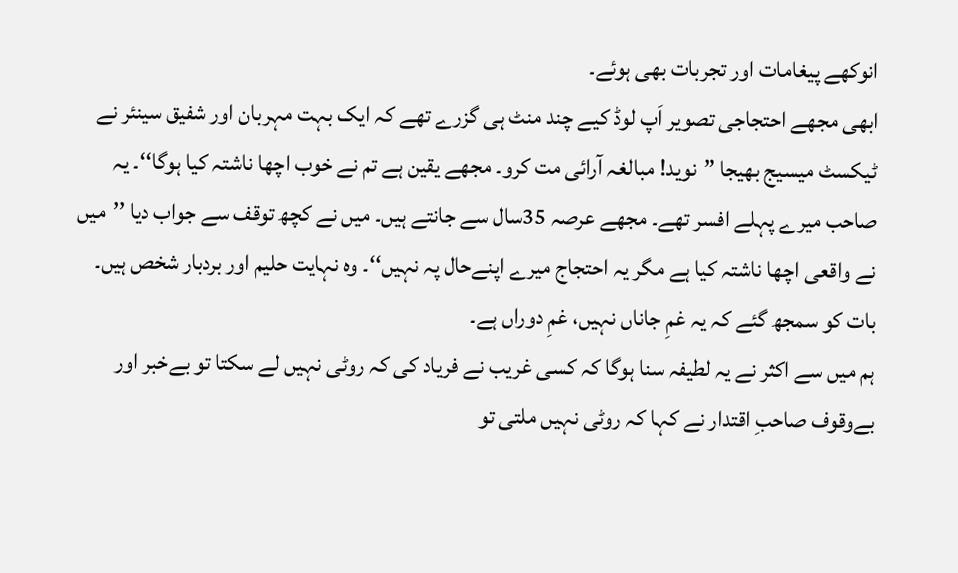انوکھے پیغامات اور تجربات بھی ہوئے۔
ابھی مجھے احتجاجی تصویر اَپ لوڈ کیے چند منٹ ہی گزرے تھے کہ ایک بہت مہربان اور شفیق سینئر نے ٹیکسٹ میسیج بھیجا ”نوید! مبالغہ آرائی مت کرو۔ مجھے یقین ہے تم نے خوب اچھا ناشتہ کیا ہوگا‘‘۔ یہ صاحب میرے پہلے افسر تھے۔ مجھے عرصہ 35سال سے جانتے ہیں۔ میں نے کچھ توقف سے جواب دیا ’’میں نے واقعی اچھا ناشتہ کیا ہے مگر یہ احتجاج میرے اپنےحال پہ نہیں‘‘۔ وہ نہایت حلیم اور بردبار شخص ہیں۔ بات کو سمجھ گئے کہ یہ غمِ جاناں نہیں، غمِ دوراں ہے۔
ہم میں سے اکثر نے یہ لطیفہ سنا ہوگا کہ کسی غریب نے فریاد کی کہ روٹی نہیں لے سکتا تو بےخبر اور بےوقوف صاحبِ اقتدار نے کہا کہ روٹی نہیں ملتی تو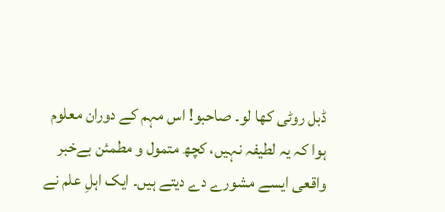ڈبل روٹی کھا لو۔ صاحبو! اس مہم کے دوران معلوم ہوا کہ یہ لطیفہ نہیں، کچھ متمول و مطمئن بےخبر واقعی ایسے مشورے دے دیتے ہیں۔ ایک اہلِ علم نے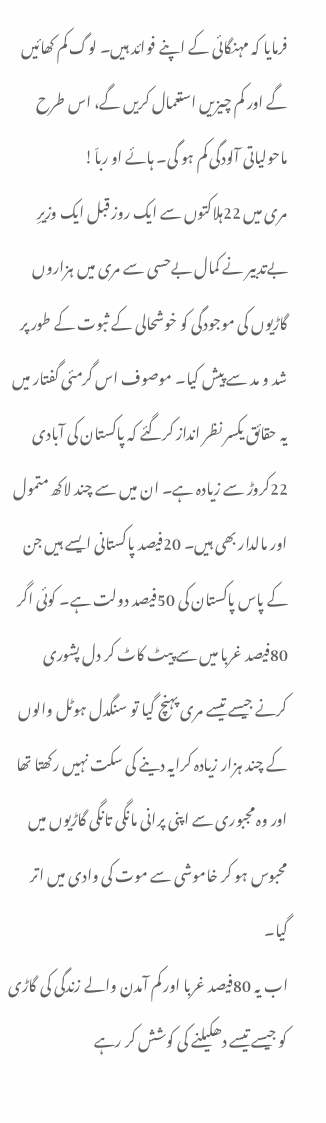فرمایا کہ مہنگائی کے اپنے فوائد ہیں۔ لوگ کم کھائیں گے اور کم چیزیں استعمال کریں گے، اس طرح ماحولیاتی آلودگی کم ہو گی۔ ہائے او رباّ!
مری میں 22ہلاکتوں سے ایک روز قبل ایک وزیرِ بےتدبیر نے کمال بےحسی سے مری میں ہزاروں گاڑیوں کی موجودگی کو خوشحالی کے ثبوت کے طور پر شد و مد سے پیش کیا۔ موصوف اس گرمئی گفتار میں یہ حقائق یکسر نظر انداز کرگئے کہ پاکستان کی آبادی 22کروڑ سے زیادہ ہے۔ ان میں سے چند لاکھ متمول اور مالدار بھی ہیں۔ 20فیصد پاکستانی ایسے ہیں جن کے پاس پاکستان کی 50فیصد دولت ہے۔ کوئی اگر 80فیصد غربا میں سے پیٹ کاٹ کر دل پشوری کرنے جیسے تیسے مری پہنچ گیا تو سنگدل ہوٹل والوں کے چند ہزار زیادہ کرایہ دینے کی سکت نہیں رکھتا تھا اور وہ مجبوری سے اپنی پرانی مانگی تانگی گاڑیوں میں محبوس ہو کر خاموشی سے موت کی وادی میں اتر گیا۔
اب یہ 80فیصد غربا اور کم آمدن والے زندگی کی گاڑی کو جیسے تیسے دھکیلنے کی کوشش کر رہے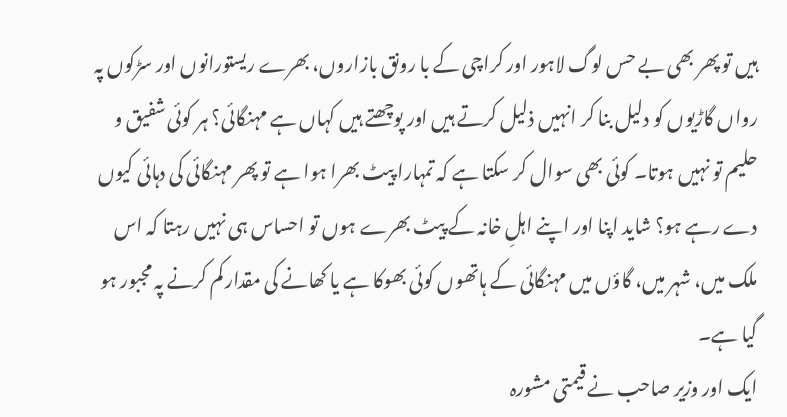ہیں تو پھر بھی بے حس لوگ لاہور اور کراچی کے با رونق بازاروں، بھرے ریستورانوں اور سڑکوں پہ رواں گاڑیوں کو دلیل بنا کر انہیں ذلیل کرتے ہیں اور پوچھتے ہیں کہاں ہے مہنگائی؟ ہر کوئی شفیق و حلیم تو نہیں ہوتا۔ کوئی بھی سوال کر سکتا ہے کہ تمہارا پیٹ بھرا ہوا ہے تو پھر مہنگائی کی دہائی کیوں دے رہے ہو؟ شاید اپنا اور اپنے اہلِ خانہ کے پیٹ بھرے ہوں تو احساس ہی نہیں رہتا کہ اس ملک میں، شہر میں، گاؤں میں مہنگائی کے ہاتھوں کوئی بھوکا ہے یا کھانے کی مقدار کم کرنے پہ مجبور ہو گیا ہے۔
ایک اور وزیر صاحب نے قیمتی مشورہ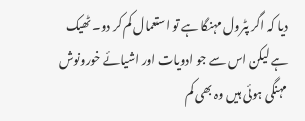دیا کہ اگر پٹرول مہنگا ہے تو استعمال کم کر دو۔ ٹھیک ہے لیکن اس سے جو ادویات اور اشیائے خورونوش مہنگی ہوئی ہیں وہ بھی کم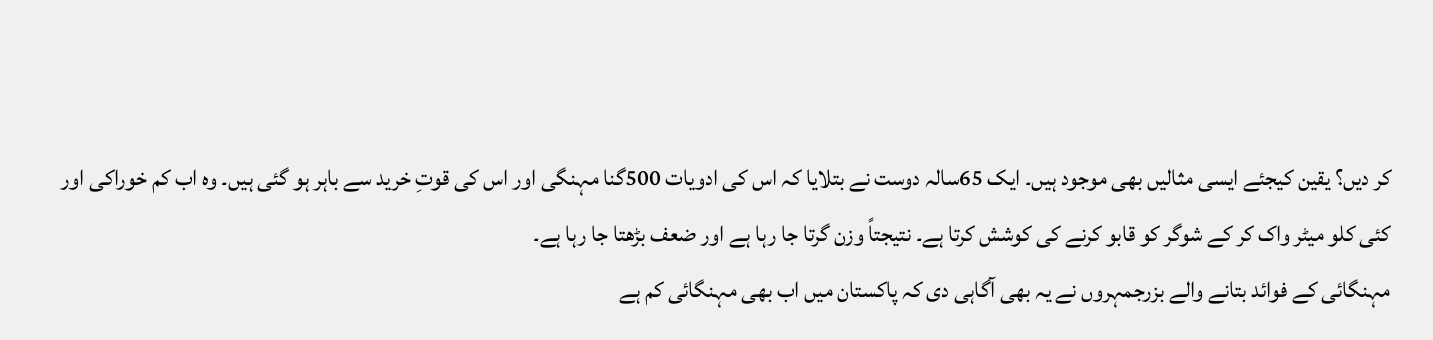کر دیں؟ یقین کیجئے ایسی مثالیں بھی موجود ہیں۔ ایک 65سالہ دوست نے بتلایا کہ اس کی ادویات 500گنا مہنگی اور اس کی قوتِ خرید سے باہر ہو گئی ہیں۔ وہ اب کم خوراکی اور کئی کلو میٹر واک کر کے شوگر کو قابو کرنے کی کوشش کرتا ہے۔ نتیجتاً وزن گرتا جا رہا ہے اور ضعف بڑھتا جا رہا ہے۔
مہنگائی کے فوائد بتانے والے بزرجمہروں نے یہ بھی آگاہی دی کہ پاکستان میں اب بھی مہنگائی کم ہے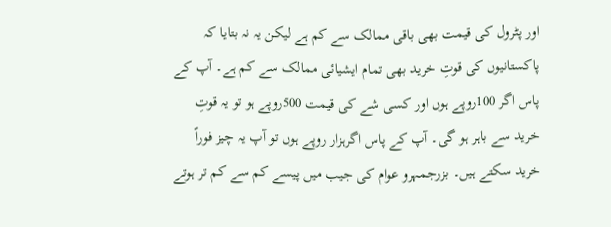اور پٹرول کی قیمت بھی باقی ممالک سے کم ہے لیکن یہ نہ بتایا کہ پاکستانیوں کی قوتِ خرید بھی تمام ایشیائی ممالک سے کم ہے۔ آپ کے پاس اگر 100روپے ہوں اور کسی شے کی قیمت 500روپے ہو تو یہ قوتِ خرید سے باہر ہو گی۔ آپ کے پاس اگرہزار روپے ہوں تو آپ یہ چیز فوراً خرید سکتے ہیں۔ بزرجمہرو عوام کی جیب میں پیسے کم سے کم تر ہوتے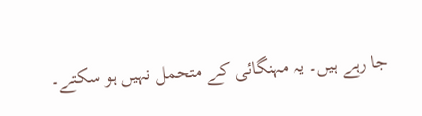جا رہے ہیں۔ یہ مہنگائی کے متحمل نہیں ہو سکتے۔